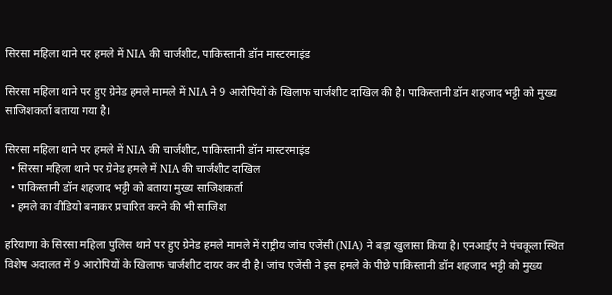सिरसा महिला थाने पर हमले में NIA की चार्जशीट, पाकिस्तानी डॉन मास्टरमाइंड

सिरसा महिला थाने पर हुए ग्रेनेड हमले मामले में NIA ने 9 आरोपियों के खिलाफ चार्जशीट दाखिल की है। पाकिस्तानी डॉन शहजाद भट्टी को मुख्य साजिशकर्ता बताया गया है।

सिरसा महिला थाने पर हमले में NIA की चार्जशीट, पाकिस्तानी डॉन मास्टरमाइंड
  • सिरसा महिला थाने पर ग्रेनेड हमले में NIA की चार्जशीट दाखिल
  • पाकिस्तानी डॉन शहजाद भट्टी को बताया मुख्य साजिशकर्ता
  • हमले का वीडियो बनाकर प्रचारित करने की भी साजिश

हरियाणा के सिरसा महिला पुलिस थाने पर हुए ग्रेनेड हमले मामले में राष्ट्रीय जांच एजेंसी (NIA) ने बड़ा खुलासा किया है। एनआईए ने पंचकूला स्थित विशेष अदालत में 9 आरोपियों के खिलाफ चार्जशीट दायर कर दी है। जांच एजेंसी ने इस हमले के पीछे पाकिस्तानी डॉन शहजाद भट्टी को मुख्य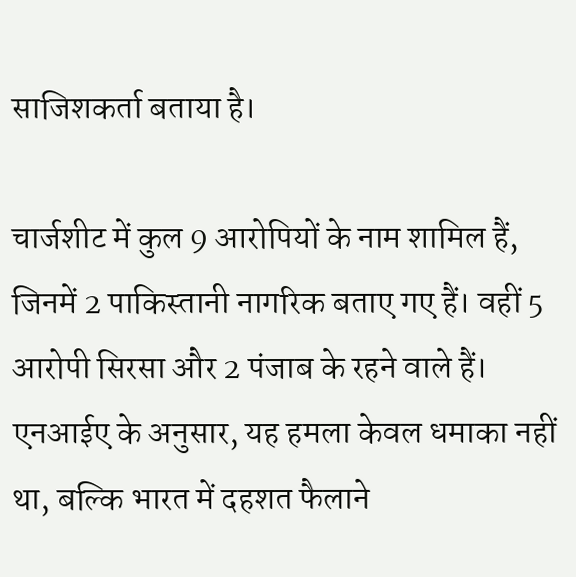साजिशकर्ता बताया है।

चार्जशीट में कुल 9 आरोपियों के नाम शामिल हैं, जिनमें 2 पाकिस्तानी नागरिक बताए गए हैं। वहीं 5 आरोपी सिरसा और 2 पंजाब के रहने वाले हैं। एनआईए के अनुसार, यह हमला केवल धमाका नहीं था, बल्कि भारत में दहशत फैलाने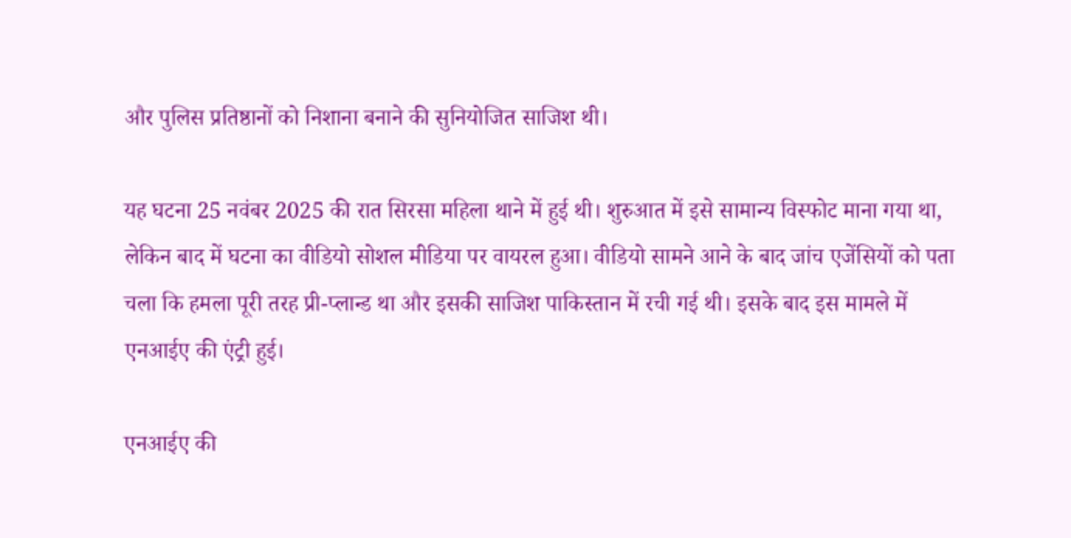और पुलिस प्रतिष्ठानों को निशाना बनाने की सुनियोजित साजिश थी।

यह घटना 25 नवंबर 2025 की रात सिरसा महिला थाने में हुई थी। शुरुआत में इसे सामान्य विस्फोट माना गया था, लेकिन बाद में घटना का वीडियो सोशल मीडिया पर वायरल हुआ। वीडियो सामने आने के बाद जांच एजेंसियों को पता चला कि हमला पूरी तरह प्री-प्लान्ड था और इसकी साजिश पाकिस्तान में रची गई थी। इसके बाद इस मामले में एनआईए की एंट्री हुई।

एनआईए की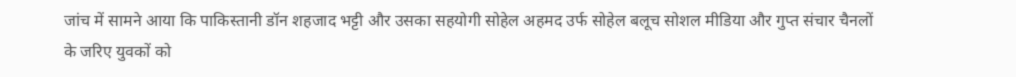जांच में सामने आया कि पाकिस्तानी डॉन शहजाद भट्टी और उसका सहयोगी सोहेल अहमद उर्फ सोहेल बलूच सोशल मीडिया और गुप्त संचार चैनलों के जरिए युवकों को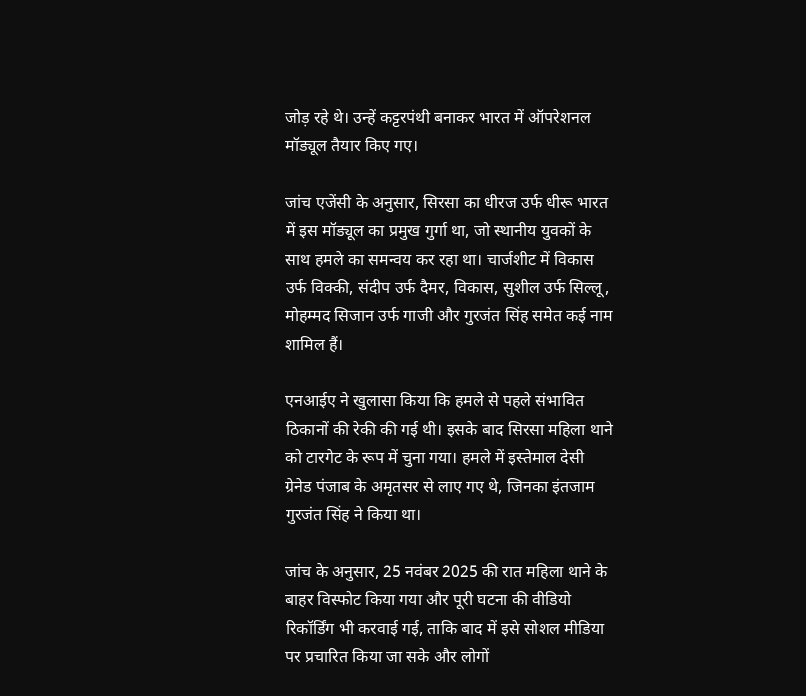जोड़ रहे थे। उन्हें कट्टरपंथी बनाकर भारत में ऑपरेशनल मॉड्यूल तैयार किए गए।

जांच एजेंसी के अनुसार, सिरसा का धीरज उर्फ धीरू भारत में इस मॉड्यूल का प्रमुख गुर्गा था, जो स्थानीय युवकों के साथ हमले का समन्वय कर रहा था। चार्जशीट में विकास उर्फ विक्की, संदीप उर्फ दैमर, विकास, सुशील उर्फ सिल्लू, मोहम्मद सिजान उर्फ गाजी और गुरजंत सिंह समेत कई नाम शामिल हैं।

एनआईए ने खुलासा किया कि हमले से पहले संभावित ठिकानों की रेकी की गई थी। इसके बाद सिरसा महिला थाने को टारगेट के रूप में चुना गया। हमले में इस्तेमाल देसी ग्रेनेड पंजाब के अमृतसर से लाए गए थे, जिनका इंतजाम गुरजंत सिंह ने किया था।

जांच के अनुसार, 25 नवंबर 2025 की रात महिला थाने के बाहर विस्फोट किया गया और पूरी घटना की वीडियो रिकॉर्डिंग भी करवाई गई, ताकि बाद में इसे सोशल मीडिया पर प्रचारित किया जा सके और लोगों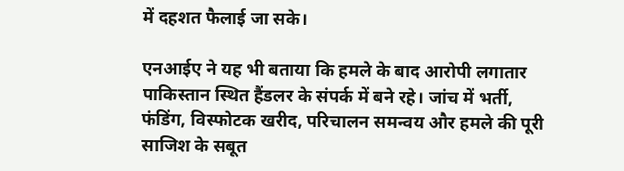में दहशत फैलाई जा सके।

एनआईए ने यह भी बताया कि हमले के बाद आरोपी लगातार पाकिस्तान स्थित हैंडलर के संपर्क में बने रहे। जांच में भर्ती, फंडिंग, विस्फोटक खरीद, परिचालन समन्वय और हमले की पूरी साजिश के सबूत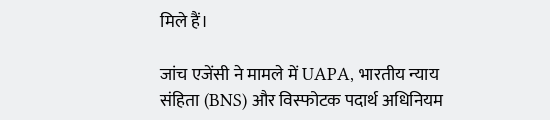मिले हैं।

जांच एजेंसी ने मामले में UAPA, भारतीय न्याय संहिता (BNS) और विस्फोटक पदार्थ अधिनियम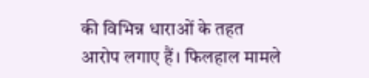की विभिन्न धाराओं के तहत आरोप लगाए हैं। फिलहाल मामले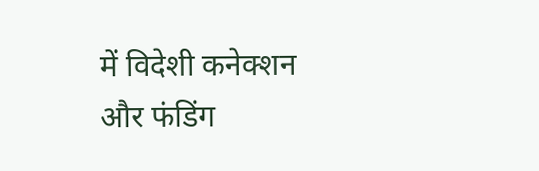में विदेशी कनेक्शन और फंडिंग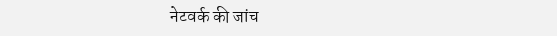नेटवर्क की जांच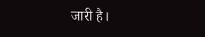जारी है।